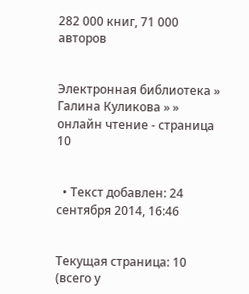282 000 книг, 71 000 авторов


Электронная библиотека » Галина Куликова » » онлайн чтение - страница 10


  • Текст добавлен: 24 сентября 2014, 16:46


Текущая страница: 10 (всего у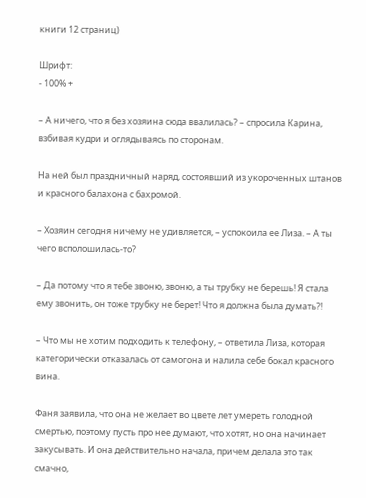книги 12 страниц)

Шрифт:
- 100% +

– А ничего, что я без хозяина сюда ввалилась? – спросила Карина, взбивая кудри и оглядываясь по сторонам.

На ней был праздничный наряд, состоявший из укороченных штанов и красного балахона с бахромой.

– Хозяин сегодня ничему не удивляется, – успокоила ее Лиза. – А ты чего всполошилась-то?

– Да потому что я тебе звоню, звоню, а ты трубку не берешь! Я стала ему звонить, он тоже трубку не берет! Что я должна была думать?!

– Что мы не хотим подходить к телефону, – ответила Лиза, которая категорически отказалась от самогона и налила себе бокал красного вина.

Фаня заявила, что она не желает во цвете лет умереть голодной смертью, поэтому пусть про нее думают, что хотят, но она начинает закусывать. И она действительно начала, причем делала это так смачно,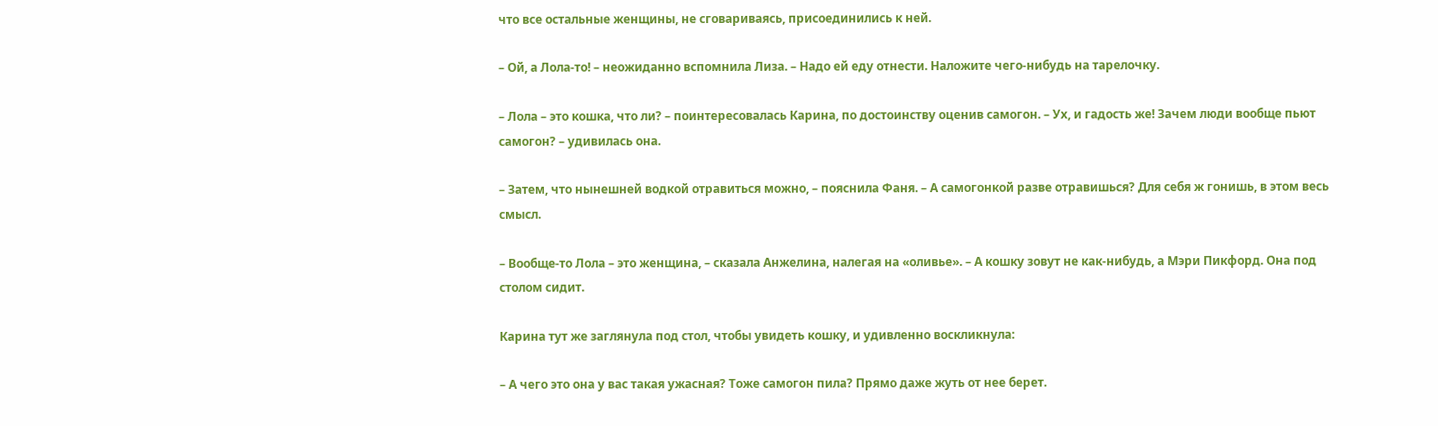что все остальные женщины, не сговариваясь, присоединились к ней.

– Ой, а Лола-то! – неожиданно вспомнила Лиза. – Надо ей еду отнести. Наложите чего-нибудь на тарелочку.

– Лола – это кошка, что ли? – поинтересовалась Карина, по достоинству оценив самогон. – Ух, и гадость же! Зачем люди вообще пьют самогон? – удивилась она.

– Затем, что нынешней водкой отравиться можно, – пояснила Фаня. – А самогонкой разве отравишься? Для себя ж гонишь, в этом весь смысл.

– Вообще-то Лола – это женщина, – сказала Анжелина, налегая на «оливье». – А кошку зовут не как-нибудь, а Мэри Пикфорд. Она под столом сидит.

Карина тут же заглянула под стол, чтобы увидеть кошку, и удивленно воскликнула:

– А чего это она у вас такая ужасная? Тоже самогон пила? Прямо даже жуть от нее берет.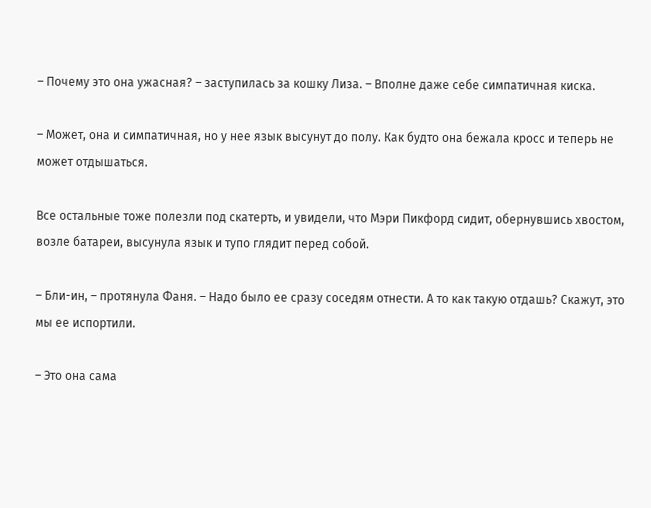– Почему это она ужасная? – заступилась за кошку Лиза. – Вполне даже себе симпатичная киска.

– Может, она и симпатичная, но у нее язык высунут до полу. Как будто она бежала кросс и теперь не может отдышаться.

Все остальные тоже полезли под скатерть, и увидели, что Мэри Пикфорд сидит, обернувшись хвостом, возле батареи, высунула язык и тупо глядит перед собой.

– Бли-ин, – протянула Фаня. – Надо было ее сразу соседям отнести. А то как такую отдашь? Скажут, это мы ее испортили.

– Это она сама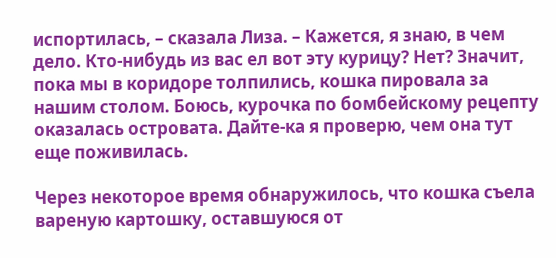испортилась, – сказала Лиза. – Кажется, я знаю, в чем дело. Кто-нибудь из вас ел вот эту курицу? Нет? Значит, пока мы в коридоре толпились, кошка пировала за нашим столом. Боюсь, курочка по бомбейскому рецепту оказалась островата. Дайте-ка я проверю, чем она тут еще поживилась.

Через некоторое время обнаружилось, что кошка съела вареную картошку, оставшуюся от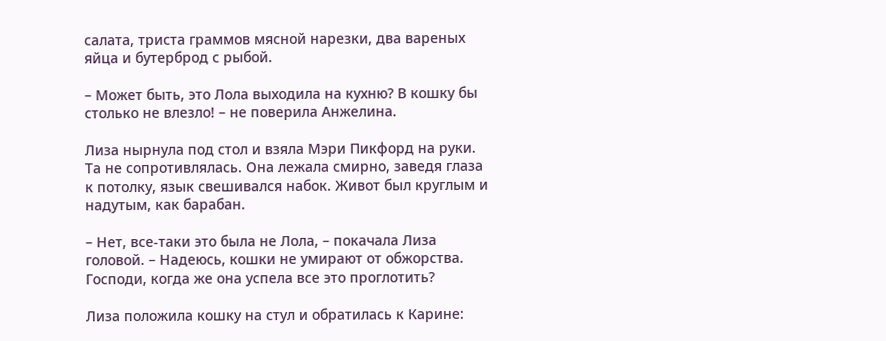салата, триста граммов мясной нарезки, два вареных яйца и бутерброд с рыбой.

– Может быть, это Лола выходила на кухню? В кошку бы столько не влезло! – не поверила Анжелина.

Лиза нырнула под стол и взяла Мэри Пикфорд на руки. Та не сопротивлялась. Она лежала смирно, заведя глаза к потолку, язык свешивался набок. Живот был круглым и надутым, как барабан.

– Нет, все-таки это была не Лола, – покачала Лиза головой. – Надеюсь, кошки не умирают от обжорства. Господи, когда же она успела все это проглотить?

Лиза положила кошку на стул и обратилась к Карине: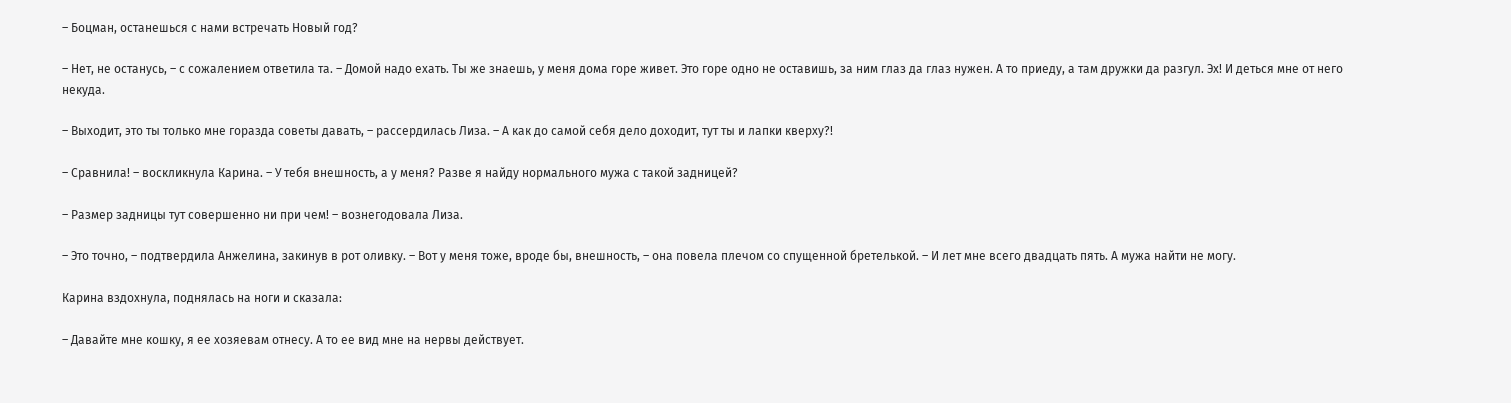– Боцман, останешься с нами встречать Новый год?

– Нет, не останусь, – с сожалением ответила та. – Домой надо ехать. Ты же знаешь, у меня дома горе живет. Это горе одно не оставишь, за ним глаз да глаз нужен. А то приеду, а там дружки да разгул. Эх! И деться мне от него некуда.

– Выходит, это ты только мне горазда советы давать, – рассердилась Лиза. – А как до самой себя дело доходит, тут ты и лапки кверху?!

– Сравнила! – воскликнула Карина. – У тебя внешность, а у меня? Разве я найду нормального мужа с такой задницей?

– Размер задницы тут совершенно ни при чем! – вознегодовала Лиза.

– Это точно, – подтвердила Анжелина, закинув в рот оливку. – Вот у меня тоже, вроде бы, внешность, – она повела плечом со спущенной бретелькой. – И лет мне всего двадцать пять. А мужа найти не могу.

Карина вздохнула, поднялась на ноги и сказала:

– Давайте мне кошку, я ее хозяевам отнесу. А то ее вид мне на нервы действует.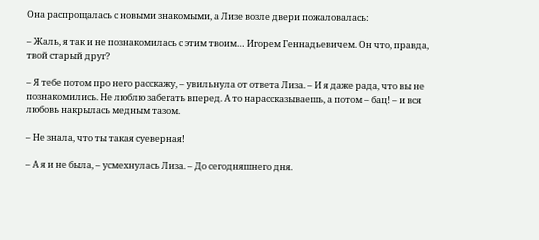Она распрощалась с новыми знакомыми, а Лизе возле двери пожаловалась:

– Жаль, я так и не познакомилась с этим твоим… Игорем Геннадьевичем. Он что, правда, твой старый друг?

– Я тебе потом про него расскажу, – увильнула от ответа Лиза. – И я даже рада, что вы не познакомились. Не люблю забегать вперед. А то нарассказываешь, а потом – бац! – и вся любовь накрылась медным тазом.

– Не знала, что ты такая суеверная!

– А я и не была, – усмехнулась Лиза. – До сегодняшнего дня.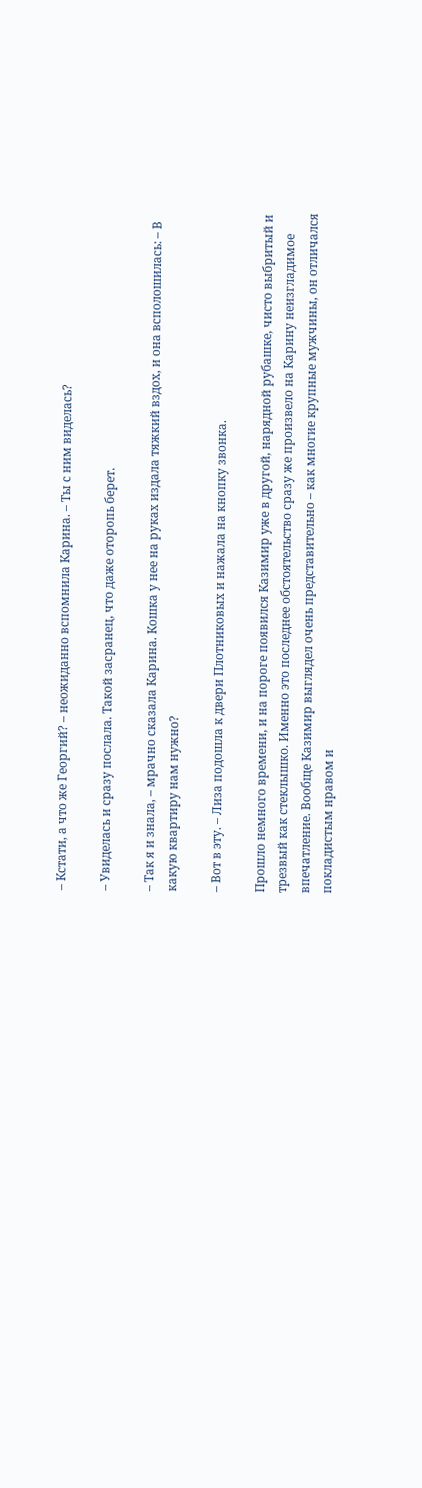– Кстати, а что же Георгий? – неожиданно вспомнила Карина. – Ты с ним виделась?

– Увиделась и сразу послала. Такой засранец, что даже оторопь берет.

– Так я и знала, – мрачно сказала Карина. Кошка у нее на руках издала тяжкий вздох, и она всполошилась: – В какую квартиру нам нужно?

– Вот в эту. – Лиза подошла к двери Плотниковых и нажала на кнопку звонка.

Прошло немного времени, и на пороге появился Казимир уже в другой, нарядной рубашке, чисто выбритый и трезвый как стеклышко. Именно это последнее обстоятельство сразу же произвело на Карину неизгладимое впечатление. Вообще Казимир выглядел очень представительно – как многие крупные мужчины, он отличался покладистым нравом и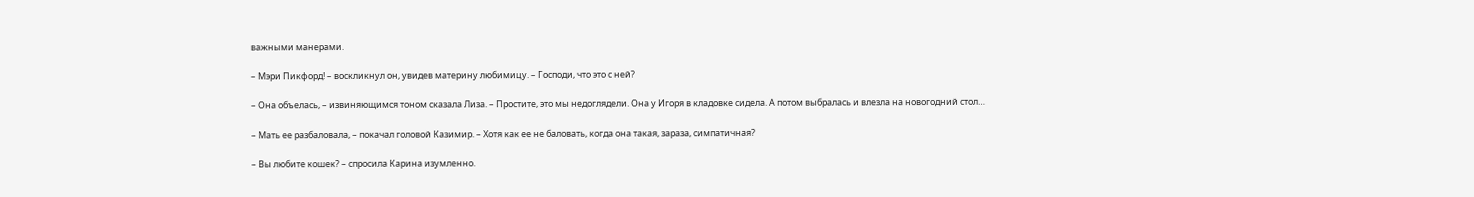важными манерами.

– Мэри Пикфорд! – воскликнул он, увидев материну любимицу. – Господи, что это с ней?

– Она объелась, – извиняющимся тоном сказала Лиза. – Простите, это мы недоглядели. Она у Игоря в кладовке сидела. А потом выбралась и влезла на новогодний стол…

– Мать ее разбаловала, – покачал головой Казимир. – Хотя как ее не баловать, когда она такая, зараза, симпатичная?

– Вы любите кошек? – спросила Карина изумленно.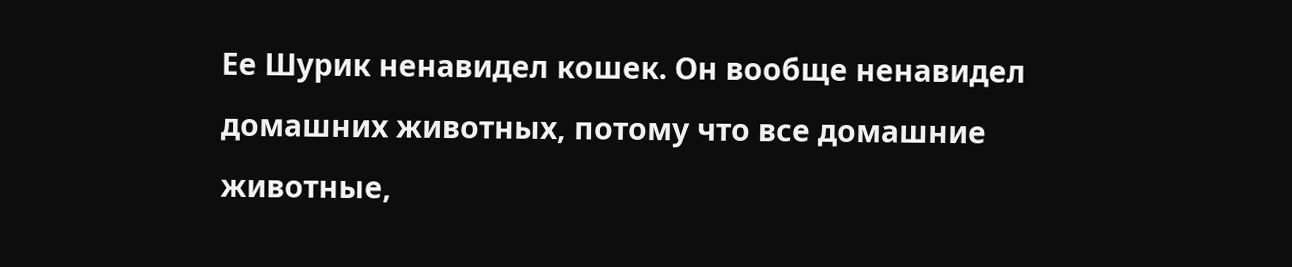Ее Шурик ненавидел кошек. Он вообще ненавидел домашних животных, потому что все домашние животные,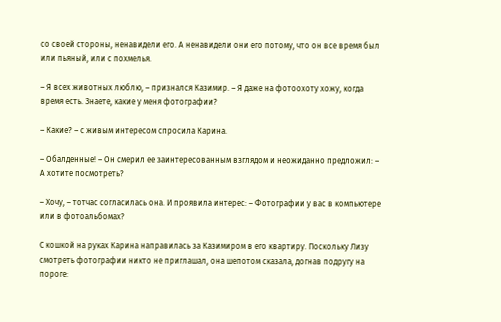со своей стороны, ненавидели его. А ненавидели они его потому, что он все время был или пьяный, или с похмелья.

– Я всех животных люблю, – признался Казимир. – Я даже на фотоохоту хожу, когда время есть. Знаете, какие у меня фотографии?

– Какие? – с живым интересом спросила Карина.

– Обалденные! – Он смерил ее заинтересованным взглядом и неожиданно предложил: – А хотите посмотреть?

– Хочу, – тотчас согласилась она. И проявила интерес: – Фотографии у вас в компьютере или в фотоальбомах?

С кошкой на руках Карина направилась за Казимиром в его квартиру. Поскольку Лизу смотреть фотографии никто не приглашал, она шепотом сказала, догнав подругу на пороге: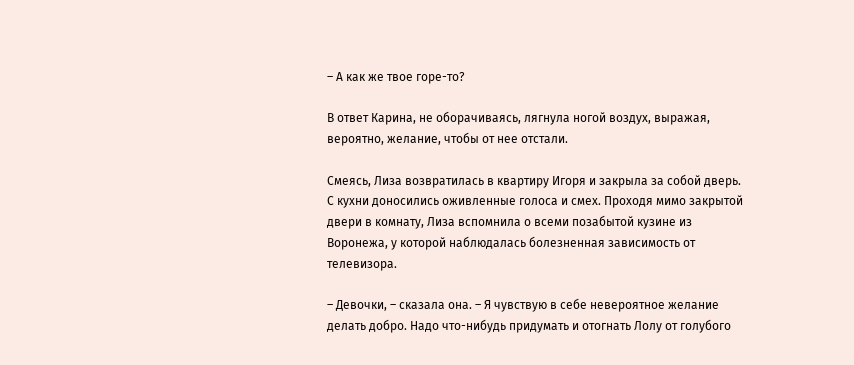– А как же твое горе-то?

В ответ Карина, не оборачиваясь, лягнула ногой воздух, выражая, вероятно, желание, чтобы от нее отстали.

Смеясь, Лиза возвратилась в квартиру Игоря и закрыла за собой дверь. С кухни доносились оживленные голоса и смех. Проходя мимо закрытой двери в комнату, Лиза вспомнила о всеми позабытой кузине из Воронежа, у которой наблюдалась болезненная зависимость от телевизора.

– Девочки, – сказала она. – Я чувствую в себе невероятное желание делать добро. Надо что-нибудь придумать и отогнать Лолу от голубого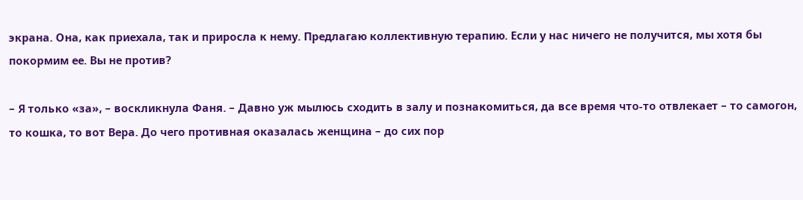экрана. Она, как приехала, так и приросла к нему. Предлагаю коллективную терапию. Если у нас ничего не получится, мы хотя бы покормим ее. Вы не против?

– Я только «за», – воскликнула Фаня. – Давно уж мылюсь сходить в залу и познакомиться, да все время что-то отвлекает – то самогон, то кошка, то вот Вера. До чего противная оказалась женщина – до сих пор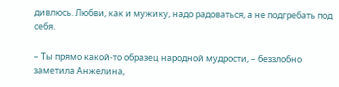дивлюсь. Любви, как и мужику, надо радоваться, а не подгребать под себя.

– Ты прямо какой-то образец народной мудрости, – беззлобно заметила Анжелина,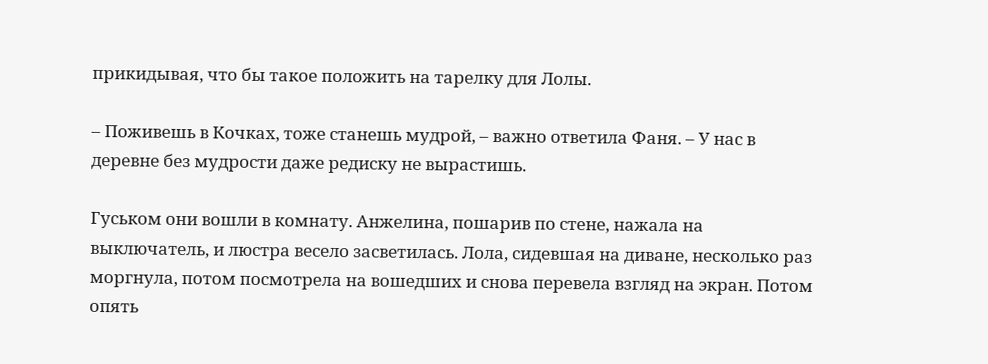прикидывая, что бы такое положить на тарелку для Лолы.

– Поживешь в Кочках, тоже станешь мудрой, – важно ответила Фаня. – У нас в деревне без мудрости даже редиску не вырастишь.

Гуськом они вошли в комнату. Анжелина, пошарив по стене, нажала на выключатель, и люстра весело засветилась. Лола, сидевшая на диване, несколько раз моргнула, потом посмотрела на вошедших и снова перевела взгляд на экран. Потом опять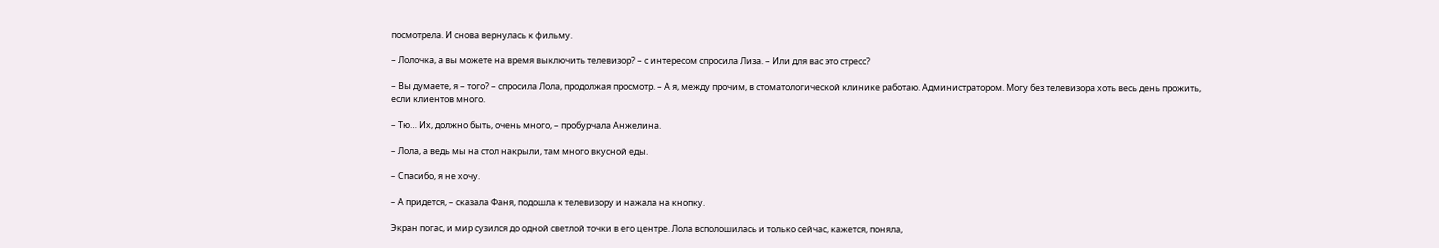посмотрела. И снова вернулась к фильму.

– Лолочка, а вы можете на время выключить телевизор? – с интересом спросила Лиза. – Или для вас это стресс?

– Вы думаете, я – того? – спросила Лола, продолжая просмотр. – А я, между прочим, в стоматологической клинике работаю. Администратором. Могу без телевизора хоть весь день прожить, если клиентов много.

– Тю… Их, должно быть, очень много, – пробурчала Анжелина.

– Лола, а ведь мы на стол накрыли, там много вкусной еды.

– Спасибо, я не хочу.

– А придется, – сказала Фаня, подошла к телевизору и нажала на кнопку.

Экран погас, и мир сузился до одной светлой точки в его центре. Лола всполошилась и только сейчас, кажется, поняла,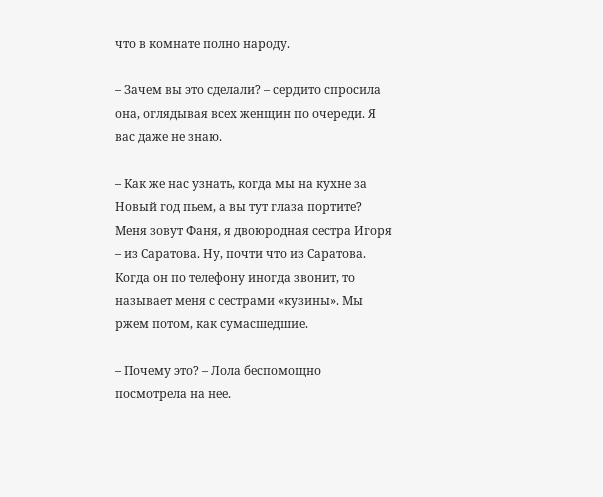что в комнате полно народу.

– Зачем вы это сделали? – сердито спросила она, оглядывая всех женщин по очереди. Я вас даже не знаю.

– Как же нас узнать, когда мы на кухне за Новый год пьем, а вы тут глаза портите? Меня зовут Фаня, я двоюродная сестра Игоря – из Саратова. Ну, почти что из Саратова. Когда он по телефону иногда звонит, то называет меня с сестрами «кузины». Мы ржем потом, как сумасшедшие.

– Почему это? – Лола беспомощно посмотрела на нее.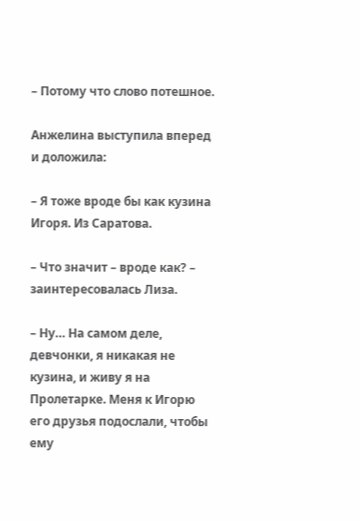– Потому что слово потешное.

Анжелина выступила вперед и доложила:

– Я тоже вроде бы как кузина Игоря. Из Саратова.

– Что значит – вроде как? – заинтересовалась Лиза.

– Ну… На самом деле, девчонки, я никакая не кузина, и живу я на Пролетарке. Меня к Игорю его друзья подослали, чтобы ему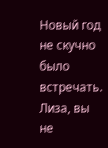Новый год не скучно было встречать. Лиза, вы не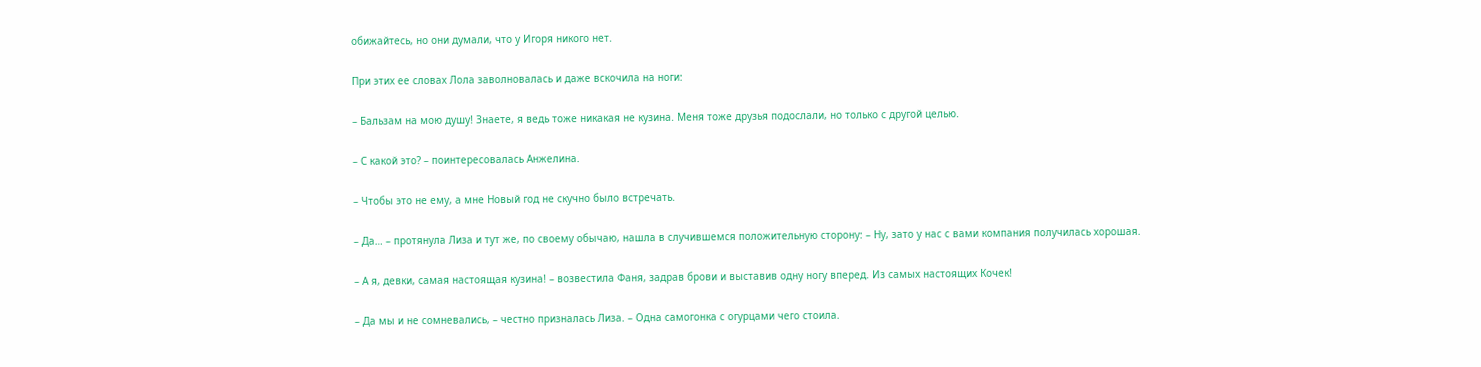обижайтесь, но они думали, что у Игоря никого нет.

При этих ее словах Лола заволновалась и даже вскочила на ноги:

– Бальзам на мою душу! Знаете, я ведь тоже никакая не кузина. Меня тоже друзья подослали, но только с другой целью.

– С какой это? – поинтересовалась Анжелина.

– Чтобы это не ему, а мне Новый год не скучно было встречать.

– Да… – протянула Лиза и тут же, по своему обычаю, нашла в случившемся положительную сторону: – Ну, зато у нас с вами компания получилась хорошая.

– А я, девки, самая настоящая кузина! – возвестила Фаня, задрав брови и выставив одну ногу вперед. Из самых настоящих Кочек!

– Да мы и не сомневались, – честно призналась Лиза. – Одна самогонка с огурцами чего стоила.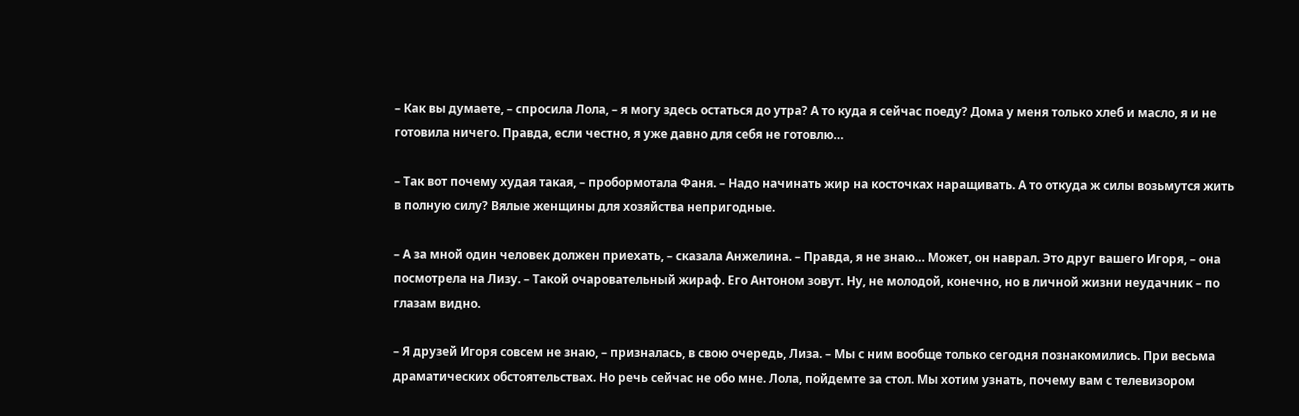– Как вы думаете, – спросила Лола, – я могу здесь остаться до утра? А то куда я сейчас поеду? Дома у меня только хлеб и масло, я и не готовила ничего. Правда, если честно, я уже давно для себя не готовлю…

– Так вот почему худая такая, – пробормотала Фаня. – Надо начинать жир на косточках наращивать. А то откуда ж силы возьмутся жить в полную силу? Вялые женщины для хозяйства непригодные.

– А за мной один человек должен приехать, – сказала Анжелина. – Правда, я не знаю… Может, он наврал. Это друг вашего Игоря, – она посмотрела на Лизу. – Такой очаровательный жираф. Его Антоном зовут. Ну, не молодой, конечно, но в личной жизни неудачник – по глазам видно.

– Я друзей Игоря совсем не знаю, – призналась, в свою очередь, Лиза. – Мы с ним вообще только сегодня познакомились. При весьма драматических обстоятельствах. Но речь сейчас не обо мне. Лола, пойдемте за стол. Мы хотим узнать, почему вам с телевизором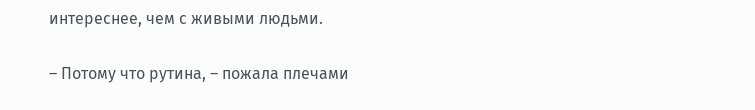интереснее, чем с живыми людьми.

– Потому что рутина, – пожала плечами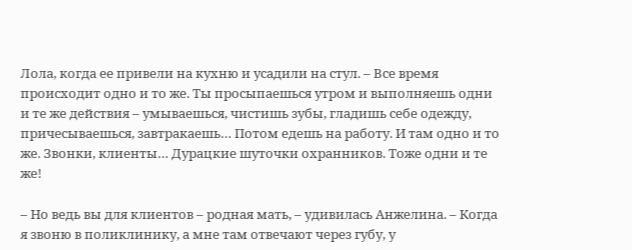Лола, когда ее привели на кухню и усадили на стул. – Все время происходит одно и то же. Ты просыпаешься утром и выполняешь одни и те же действия – умываешься, чистишь зубы, гладишь себе одежду, причесываешься, завтракаешь… Потом едешь на работу. И там одно и то же. Звонки, клиенты… Дурацкие шуточки охранников. Тоже одни и те же!

– Но ведь вы для клиентов – родная мать, – удивилась Анжелина. – Когда я звоню в поликлинику, а мне там отвечают через губу, у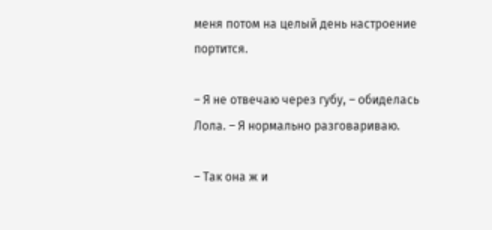меня потом на целый день настроение портится.

– Я не отвечаю через губу, – обиделась Лола. – Я нормально разговариваю.

– Так она ж и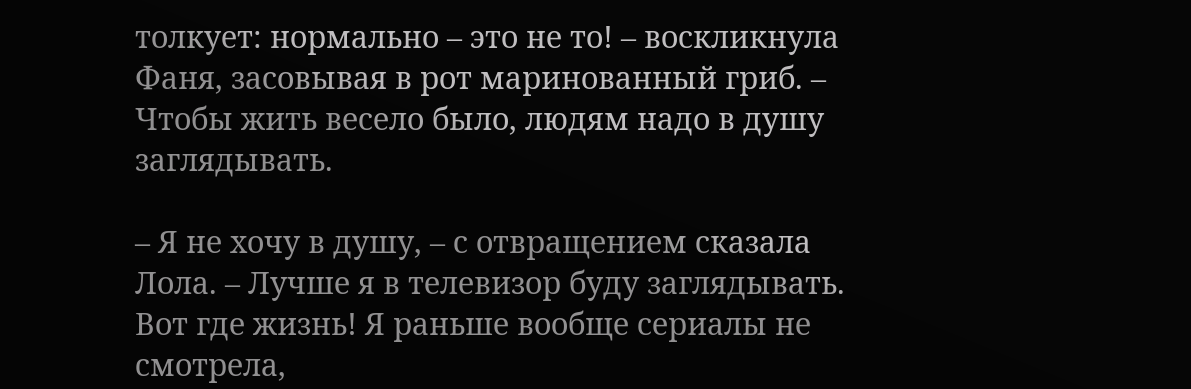толкует: нормально – это не то! – воскликнула Фаня, засовывая в рот маринованный гриб. – Чтобы жить весело было, людям надо в душу заглядывать.

– Я не хочу в душу, – с отвращением сказала Лола. – Лучше я в телевизор буду заглядывать. Вот где жизнь! Я раньше вообще сериалы не смотрела,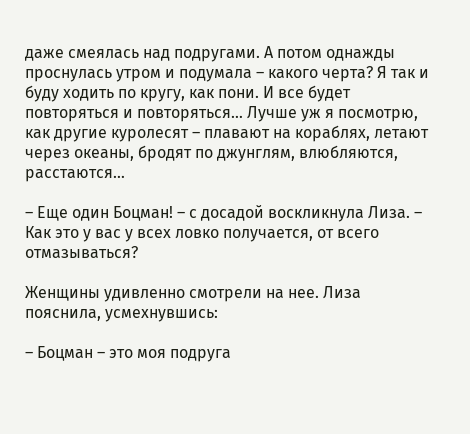даже смеялась над подругами. А потом однажды проснулась утром и подумала – какого черта? Я так и буду ходить по кругу, как пони. И все будет повторяться и повторяться… Лучше уж я посмотрю, как другие куролесят – плавают на кораблях, летают через океаны, бродят по джунглям, влюбляются, расстаются…

– Еще один Боцман! – с досадой воскликнула Лиза. – Как это у вас у всех ловко получается, от всего отмазываться?

Женщины удивленно смотрели на нее. Лиза пояснила, усмехнувшись:

– Боцман – это моя подруга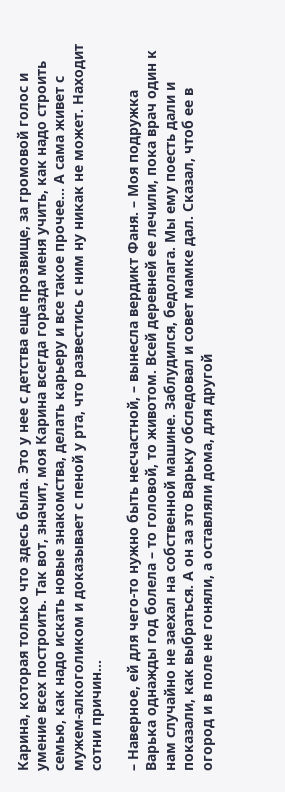Карина, которая только что здесь была. Это у нее с детства еще прозвище, за громовой голос и умение всех построить. Так вот, значит, моя Карина всегда горазда меня учить, как надо строить семью, как надо искать новые знакомства, делать карьеру и все такое прочее… А сама живет с мужем-алкоголиком и доказывает с пеной у рта, что развестись с ним ну никак не может. Находит сотни причин…

– Наверное, ей для чего-то нужно быть несчастной, – вынесла вердикт Фаня. – Моя подружка Варька однажды год болела – то головой, то животом. Всей деревней ее лечили, пока врач один к нам случайно не заехал на собственной машине. Заблудился, бедолага. Мы ему поесть дали и показали, как выбраться. А он за это Варьку обследовал и совет мамке дал. Сказал, чтоб ее в огород и в поле не гоняли, а оставляли дома, для другой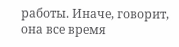работы. Иначе, говорит, она все время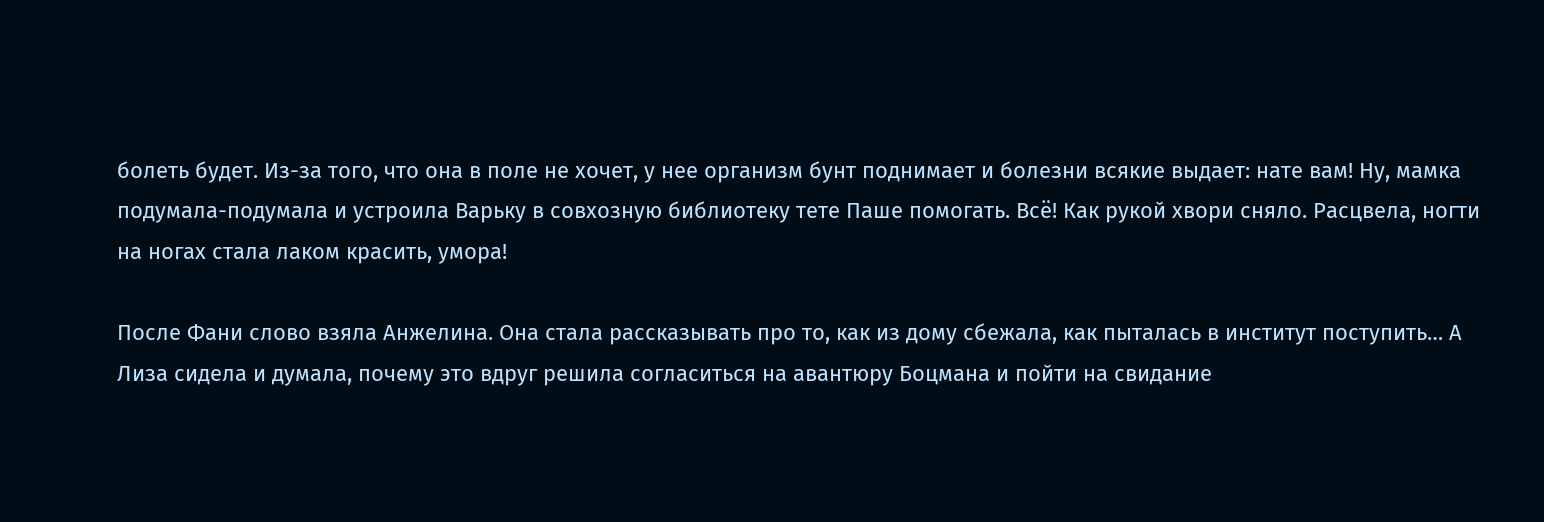болеть будет. Из-за того, что она в поле не хочет, у нее организм бунт поднимает и болезни всякие выдает: нате вам! Ну, мамка подумала-подумала и устроила Варьку в совхозную библиотеку тете Паше помогать. Всё! Как рукой хвори сняло. Расцвела, ногти на ногах стала лаком красить, умора!

После Фани слово взяла Анжелина. Она стала рассказывать про то, как из дому сбежала, как пыталась в институт поступить… А Лиза сидела и думала, почему это вдруг решила согласиться на авантюру Боцмана и пойти на свидание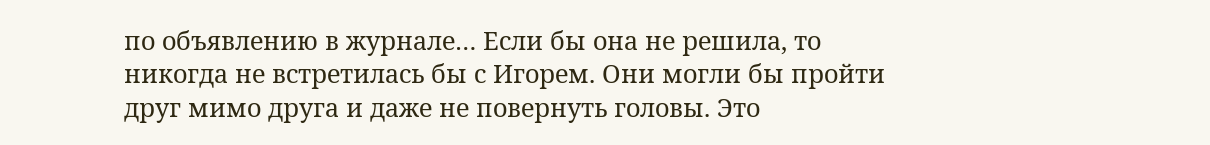по объявлению в журнале… Если бы она не решила, то никогда не встретилась бы с Игорем. Они могли бы пройти друг мимо друга и даже не повернуть головы. Это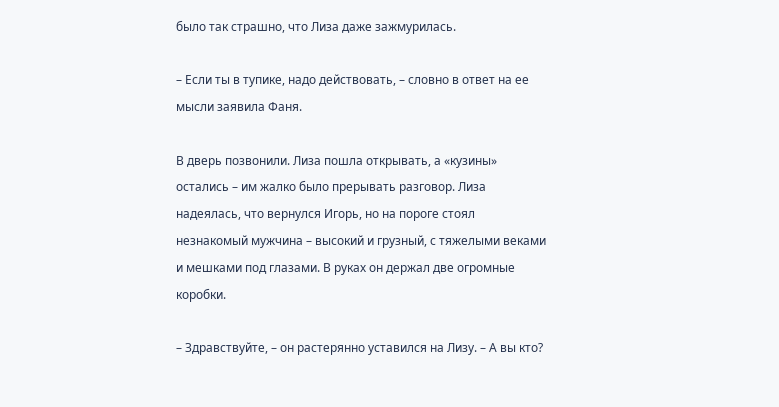было так страшно, что Лиза даже зажмурилась.

– Если ты в тупике, надо действовать, – словно в ответ на ее мысли заявила Фаня.

В дверь позвонили. Лиза пошла открывать, а «кузины» остались – им жалко было прерывать разговор. Лиза надеялась, что вернулся Игорь, но на пороге стоял незнакомый мужчина – высокий и грузный, с тяжелыми веками и мешками под глазами. В руках он держал две огромные коробки.

– Здравствуйте, – он растерянно уставился на Лизу. – А вы кто?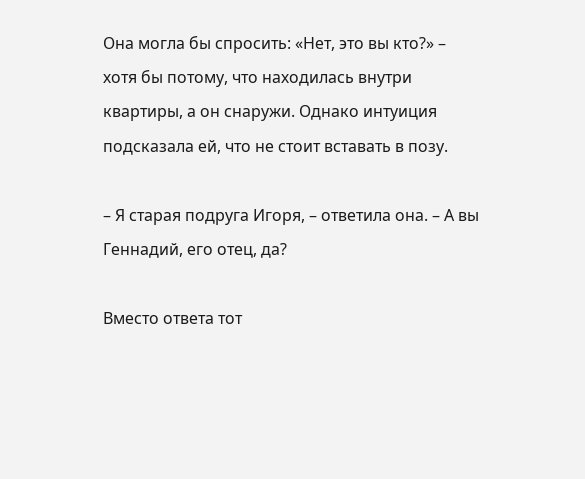Она могла бы спросить: «Нет, это вы кто?» – хотя бы потому, что находилась внутри квартиры, а он снаружи. Однако интуиция подсказала ей, что не стоит вставать в позу.

– Я старая подруга Игоря, – ответила она. – А вы Геннадий, его отец, да?

Вместо ответа тот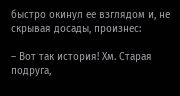быстро окинул ее взглядом и, не скрывая досады, произнес:

– Вот так история! Хм. Старая подруга,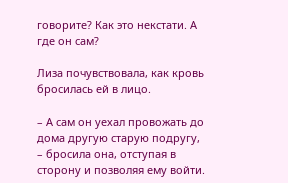говорите? Как это некстати. А где он сам?

Лиза почувствовала, как кровь бросилась ей в лицо.

– А сам он уехал провожать до дома другую старую подругу, – бросила она, отступая в сторону и позволяя ему войти.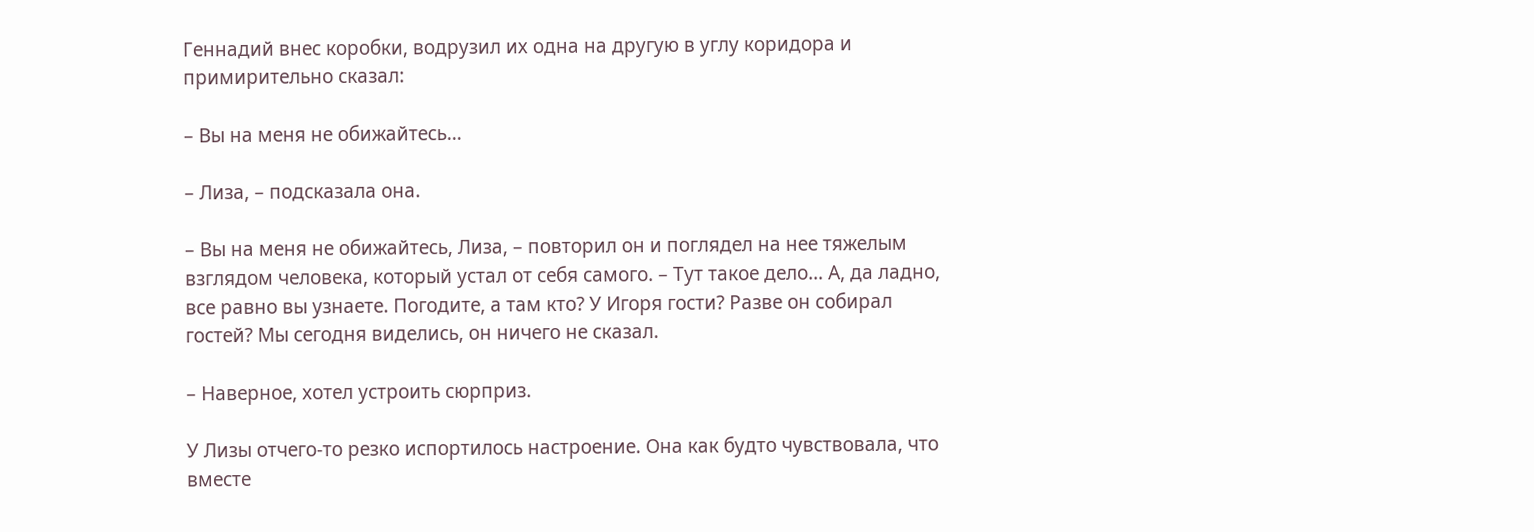Геннадий внес коробки, водрузил их одна на другую в углу коридора и примирительно сказал:

– Вы на меня не обижайтесь…

– Лиза, – подсказала она.

– Вы на меня не обижайтесь, Лиза, – повторил он и поглядел на нее тяжелым взглядом человека, который устал от себя самого. – Тут такое дело… А, да ладно, все равно вы узнаете. Погодите, а там кто? У Игоря гости? Разве он собирал гостей? Мы сегодня виделись, он ничего не сказал.

– Наверное, хотел устроить сюрприз.

У Лизы отчего-то резко испортилось настроение. Она как будто чувствовала, что вместе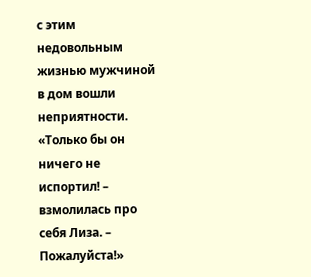с этим недовольным жизнью мужчиной в дом вошли неприятности. «Только бы он ничего не испортил! – взмолилась про себя Лиза. – Пожалуйста!»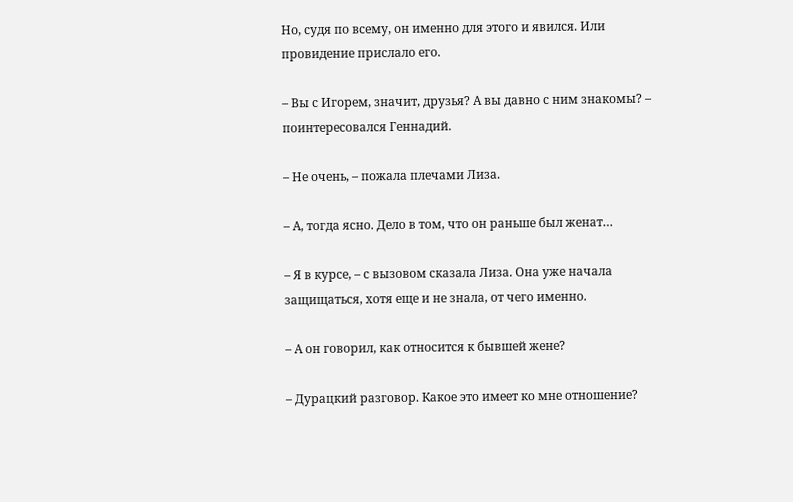Но, судя по всему, он именно для этого и явился. Или провидение прислало его.

– Вы с Игорем, значит, друзья? А вы давно с ним знакомы? – поинтересовался Геннадий.

– Не очень, – пожала плечами Лиза.

– А, тогда ясно. Дело в том, что он раньше был женат…

– Я в курсе, – с вызовом сказала Лиза. Она уже начала защищаться, хотя еще и не знала, от чего именно.

– А он говорил, как относится к бывшей жене?

– Дурацкий разговор. Какое это имеет ко мне отношение?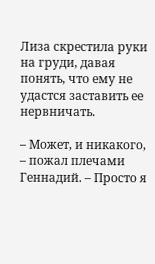Лиза скрестила руки на груди, давая понять, что ему не удастся заставить ее нервничать.

– Может, и никакого, – пожал плечами Геннадий. – Просто я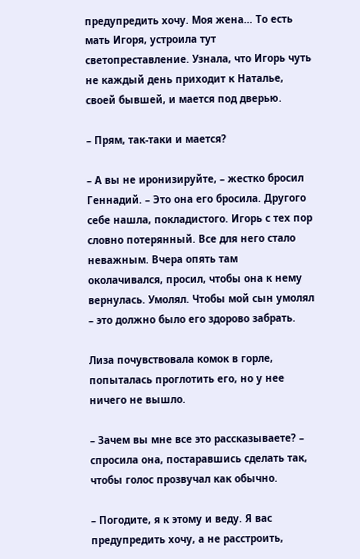предупредить хочу. Моя жена… То есть мать Игоря, устроила тут светопреставление. Узнала, что Игорь чуть не каждый день приходит к Наталье, своей бывшей, и мается под дверью.

– Прям, так-таки и мается?

– А вы не иронизируйте, – жестко бросил Геннадий. – Это она его бросила. Другого себе нашла, покладистого. Игорь с тех пор словно потерянный. Все для него стало неважным. Вчера опять там околачивался, просил, чтобы она к нему вернулась. Умолял. Чтобы мой сын умолял – это должно было его здорово забрать.

Лиза почувствовала комок в горле, попыталась проглотить его, но у нее ничего не вышло.

– Зачем вы мне все это рассказываете? – спросила она, постаравшись сделать так, чтобы голос прозвучал как обычно.

– Погодите, я к этому и веду. Я вас предупредить хочу, а не расстроить,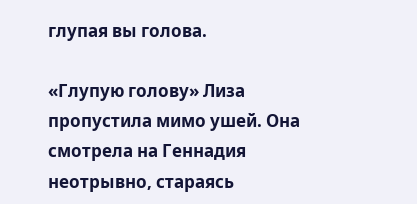глупая вы голова.

«Глупую голову» Лиза пропустила мимо ушей. Она смотрела на Геннадия неотрывно, стараясь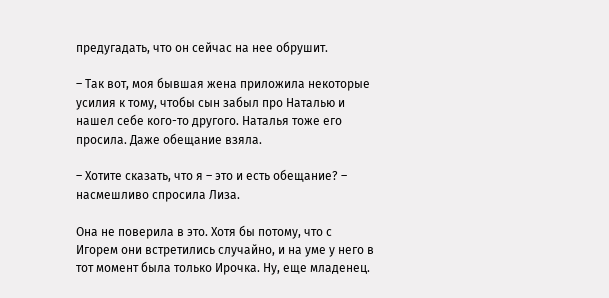предугадать, что он сейчас на нее обрушит.

– Так вот, моя бывшая жена приложила некоторые усилия к тому, чтобы сын забыл про Наталью и нашел себе кого-то другого. Наталья тоже его просила. Даже обещание взяла.

– Хотите сказать, что я – это и есть обещание? – насмешливо спросила Лиза.

Она не поверила в это. Хотя бы потому, что с Игорем они встретились случайно, и на уме у него в тот момент была только Ирочка. Ну, еще младенец.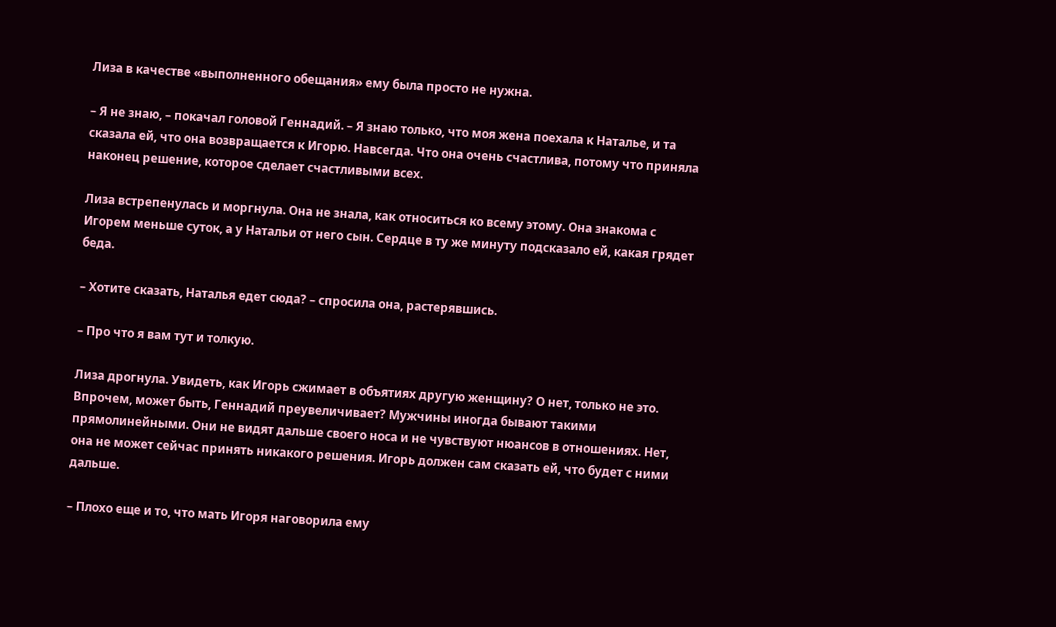Лиза в качестве «выполненного обещания» ему была просто не нужна.

– Я не знаю, – покачал головой Геннадий. – Я знаю только, что моя жена поехала к Наталье, и та сказала ей, что она возвращается к Игорю. Навсегда. Что она очень счастлива, потому что приняла наконец решение, которое сделает счастливыми всех.

Лиза встрепенулась и моргнула. Она не знала, как относиться ко всему этому. Она знакома с Игорем меньше суток, а у Натальи от него сын. Сердце в ту же минуту подсказало ей, какая грядет беда.

– Хотите сказать, Наталья едет сюда? – спросила она, растерявшись.

– Про что я вам тут и толкую.

Лиза дрогнула. Увидеть, как Игорь сжимает в объятиях другую женщину? О нет, только не это. Впрочем, может быть, Геннадий преувеличивает? Мужчины иногда бывают такими прямолинейными. Они не видят дальше своего носа и не чувствуют нюансов в отношениях. Нет, она не может сейчас принять никакого решения. Игорь должен сам сказать ей, что будет с ними дальше.

– Плохо еще и то, что мать Игоря наговорила ему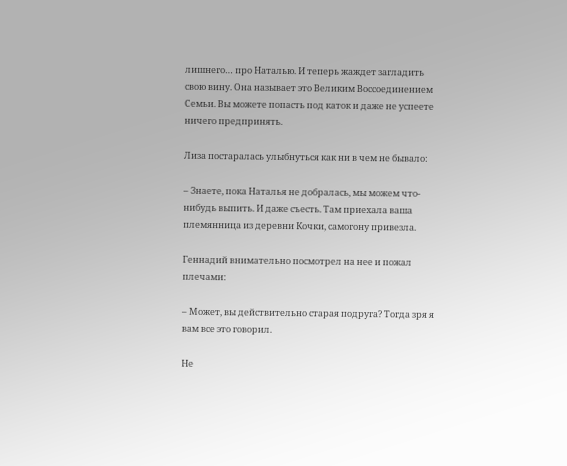лишнего… про Наталью. И теперь жаждет загладить свою вину. Она называет это Великим Воссоединением Семьи. Вы можете попасть под каток и даже не успеете ничего предпринять.

Лиза постаралась улыбнуться как ни в чем не бывало:

– Знаете, пока Наталья не добралась, мы можем что-нибудь выпить. И даже съесть. Там приехала ваша племянница из деревни Кочки, самогону привезла.

Геннадий внимательно посмотрел на нее и пожал плечами:

– Может, вы действительно старая подруга? Тогда зря я вам все это говорил.

Не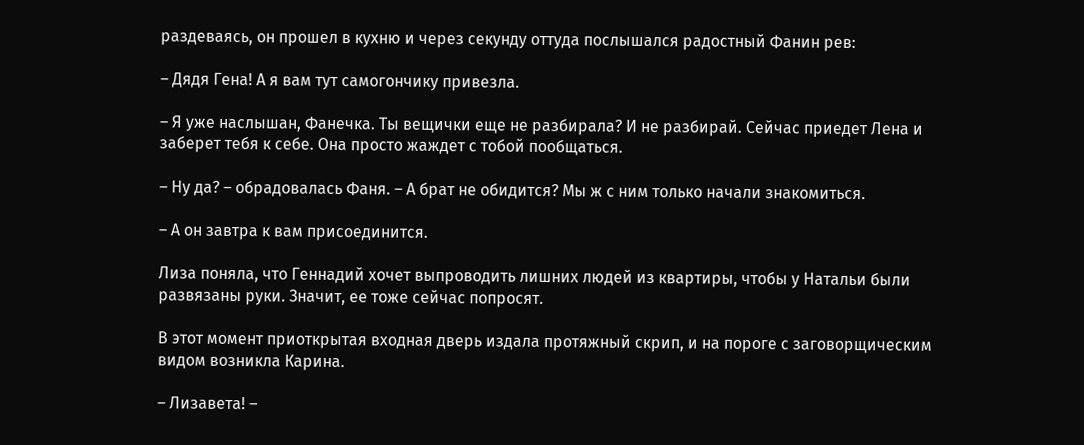раздеваясь, он прошел в кухню и через секунду оттуда послышался радостный Фанин рев:

– Дядя Гена! А я вам тут самогончику привезла.

– Я уже наслышан, Фанечка. Ты вещички еще не разбирала? И не разбирай. Сейчас приедет Лена и заберет тебя к себе. Она просто жаждет с тобой пообщаться.

– Ну да? – обрадовалась Фаня. – А брат не обидится? Мы ж с ним только начали знакомиться.

– А он завтра к вам присоединится.

Лиза поняла, что Геннадий хочет выпроводить лишних людей из квартиры, чтобы у Натальи были развязаны руки. Значит, ее тоже сейчас попросят.

В этот момент приоткрытая входная дверь издала протяжный скрип, и на пороге с заговорщическим видом возникла Карина.

– Лизавета! –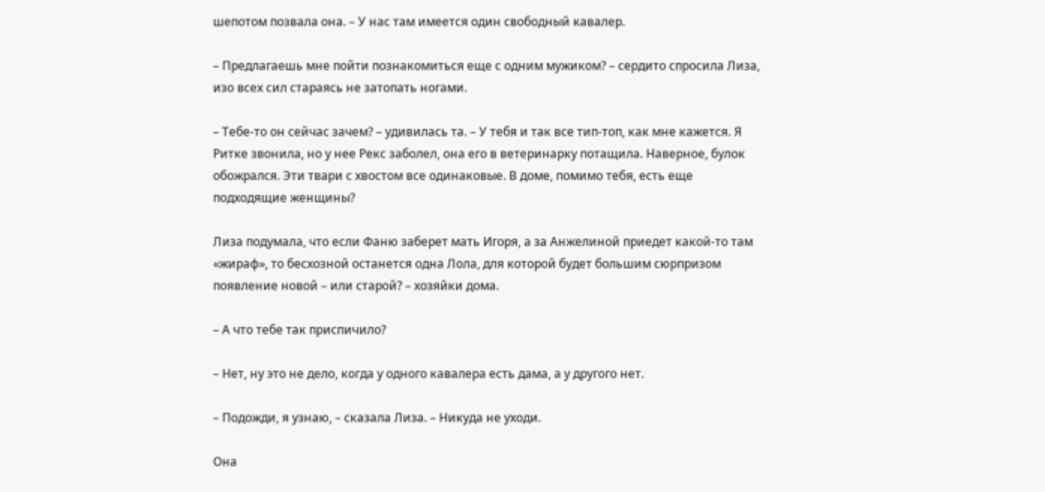шепотом позвала она. – У нас там имеется один свободный кавалер.

– Предлагаешь мне пойти познакомиться еще с одним мужиком? – сердито спросила Лиза, изо всех сил стараясь не затопать ногами.

– Тебе-то он сейчас зачем? – удивилась та. – У тебя и так все тип-топ, как мне кажется. Я Ритке звонила, но у нее Рекс заболел, она его в ветеринарку потащила. Наверное, булок обожрался. Эти твари с хвостом все одинаковые. В доме, помимо тебя, есть еще подходящие женщины?

Лиза подумала, что если Фаню заберет мать Игоря, а за Анжелиной приедет какой-то там «жираф», то бесхозной останется одна Лола, для которой будет большим сюрпризом появление новой – или старой? – хозяйки дома.

– А что тебе так приспичило?

– Нет, ну это не дело, когда у одного кавалера есть дама, а у другого нет.

– Подожди, я узнаю, – сказала Лиза. – Никуда не уходи.

Она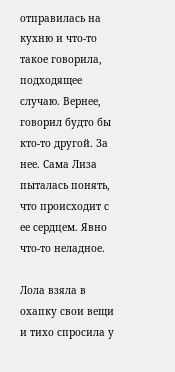отправилась на кухню и что-то такое говорила, подходящее случаю. Вернее, говорил будто бы кто-то другой. За нее. Сама Лиза пыталась понять, что происходит с ее сердцем. Явно что-то неладное.

Лола взяла в охапку свои вещи и тихо спросила у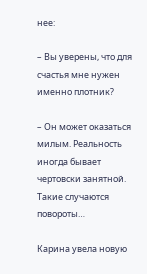нее:

– Вы уверены, что для счастья мне нужен именно плотник?

– Он может оказаться милым. Реальность иногда бывает чертовски занятной. Такие случаются повороты…

Карина увела новую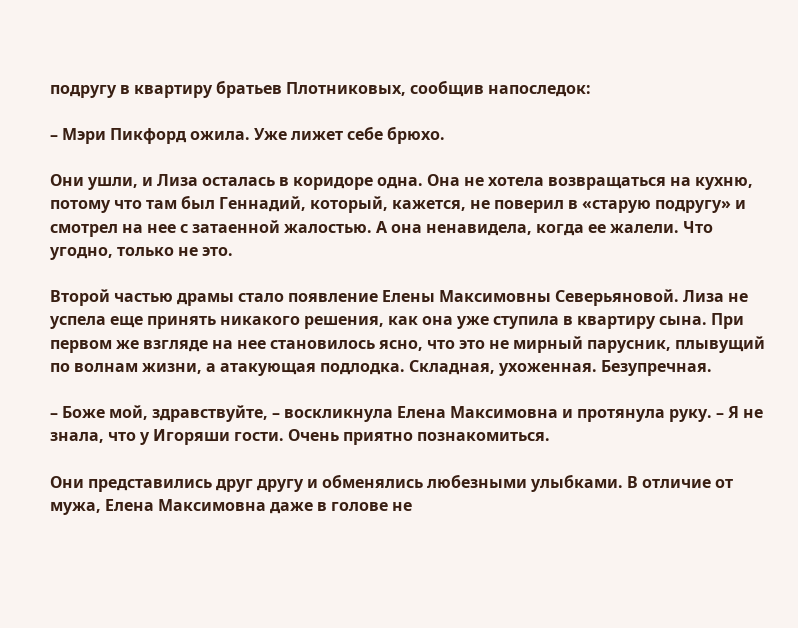подругу в квартиру братьев Плотниковых, сообщив напоследок:

– Мэри Пикфорд ожила. Уже лижет себе брюхо.

Они ушли, и Лиза осталась в коридоре одна. Она не хотела возвращаться на кухню, потому что там был Геннадий, который, кажется, не поверил в «старую подругу» и смотрел на нее с затаенной жалостью. А она ненавидела, когда ее жалели. Что угодно, только не это.

Второй частью драмы стало появление Елены Максимовны Северьяновой. Лиза не успела еще принять никакого решения, как она уже ступила в квартиру сына. При первом же взгляде на нее становилось ясно, что это не мирный парусник, плывущий по волнам жизни, а атакующая подлодка. Складная, ухоженная. Безупречная.

– Боже мой, здравствуйте, – воскликнула Елена Максимовна и протянула руку. – Я не знала, что у Игоряши гости. Очень приятно познакомиться.

Они представились друг другу и обменялись любезными улыбками. В отличие от мужа, Елена Максимовна даже в голове не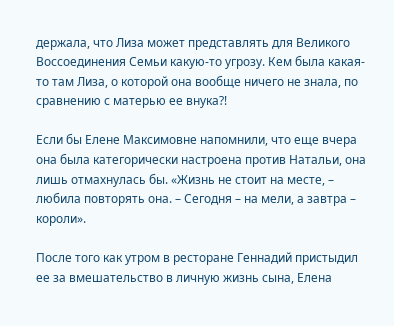держала, что Лиза может представлять для Великого Воссоединения Семьи какую-то угрозу. Кем была какая-то там Лиза, о которой она вообще ничего не знала, по сравнению с матерью ее внука?!

Если бы Елене Максимовне напомнили, что еще вчера она была категорически настроена против Натальи, она лишь отмахнулась бы. «Жизнь не стоит на месте, – любила повторять она. – Сегодня – на мели, а завтра – короли».

После того как утром в ресторане Геннадий пристыдил ее за вмешательство в личную жизнь сына, Елена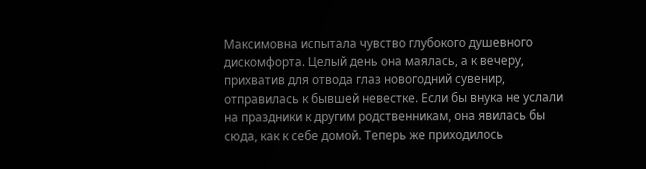Максимовна испытала чувство глубокого душевного дискомфорта. Целый день она маялась, а к вечеру, прихватив для отвода глаз новогодний сувенир, отправилась к бывшей невестке. Если бы внука не услали на праздники к другим родственникам, она явилась бы сюда, как к себе домой. Теперь же приходилось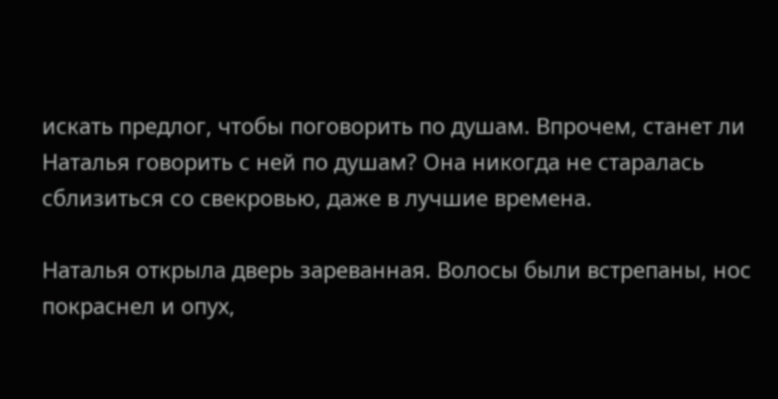искать предлог, чтобы поговорить по душам. Впрочем, станет ли Наталья говорить с ней по душам? Она никогда не старалась сблизиться со свекровью, даже в лучшие времена.

Наталья открыла дверь зареванная. Волосы были встрепаны, нос покраснел и опух,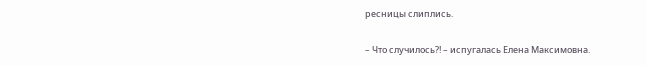ресницы слиплись.

– Что случилось?! – испугалась Елена Максимовна.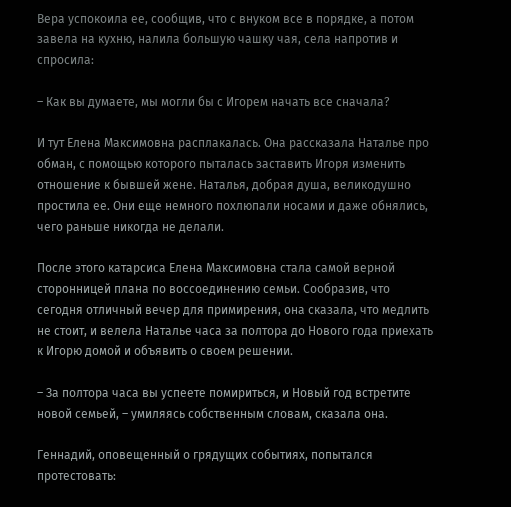Вера успокоила ее, сообщив, что с внуком все в порядке, а потом завела на кухню, налила большую чашку чая, села напротив и спросила:

– Как вы думаете, мы могли бы с Игорем начать все сначала?

И тут Елена Максимовна расплакалась. Она рассказала Наталье про обман, с помощью которого пыталась заставить Игоря изменить отношение к бывшей жене. Наталья, добрая душа, великодушно простила ее. Они еще немного похлюпали носами и даже обнялись, чего раньше никогда не делали.

После этого катарсиса Елена Максимовна стала самой верной сторонницей плана по воссоединению семьи. Сообразив, что сегодня отличный вечер для примирения, она сказала, что медлить не стоит, и велела Наталье часа за полтора до Нового года приехать к Игорю домой и объявить о своем решении.

– За полтора часа вы успеете помириться, и Новый год встретите новой семьей, – умиляясь собственным словам, сказала она.

Геннадий, оповещенный о грядущих событиях, попытался протестовать: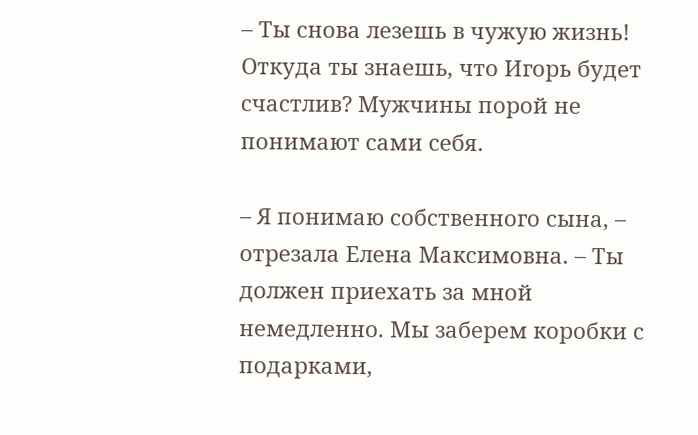– Ты снова лезешь в чужую жизнь! Откуда ты знаешь, что Игорь будет счастлив? Мужчины порой не понимают сами себя.

– Я понимаю собственного сына, – отрезала Елена Максимовна. – Ты должен приехать за мной немедленно. Мы заберем коробки с подарками,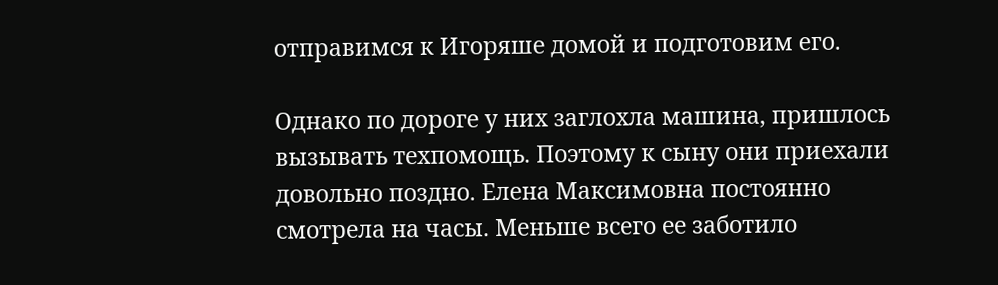отправимся к Игоряше домой и подготовим его.

Однако по дороге у них заглохла машина, пришлось вызывать техпомощь. Поэтому к сыну они приехали довольно поздно. Елена Максимовна постоянно смотрела на часы. Меньше всего ее заботило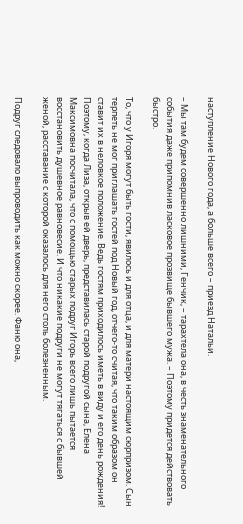наступление Нового года, а больше всего – приезд Натальи.

– Мы там будем совершенно лишними, Генчик, – тарахтела она, в честь знаменательного события даже припомнив ласковое прозвище бывшего мужа. – Поэтому придется действовать быстро.

То, что у Игоря могут быть гости, явилось и для отца, и для матери настоящим сюрпризом. Сын терпеть не мог приглашать гостей под Новый год, отчего-то считая, что таким образом он ставит их в неловкое положение. Ведь гостям приходилось иметь в виду и его день рождения! Поэтому, когда Лиза, открыв ей дверь, представилась старой подругой сына, Елена Максимовна посчитала, что с помощью старых подруг Игорь всего лишь пытается восстановить душевное равновесие. И что никакие подруги не могут тягаться с бывшей женой, расставание с которой оказалось для него столь болезненным.

Подруг следовало выпроводить как можно скорее. Фаню она,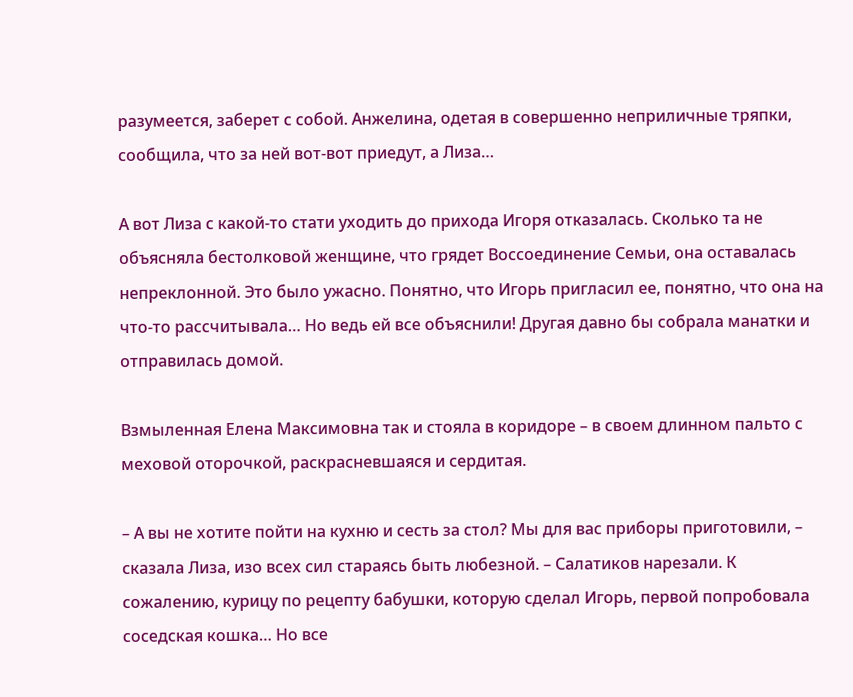разумеется, заберет с собой. Анжелина, одетая в совершенно неприличные тряпки, сообщила, что за ней вот-вот приедут, а Лиза…

А вот Лиза с какой-то стати уходить до прихода Игоря отказалась. Сколько та не объясняла бестолковой женщине, что грядет Воссоединение Семьи, она оставалась непреклонной. Это было ужасно. Понятно, что Игорь пригласил ее, понятно, что она на что-то рассчитывала… Но ведь ей все объяснили! Другая давно бы собрала манатки и отправилась домой.

Взмыленная Елена Максимовна так и стояла в коридоре – в своем длинном пальто с меховой оторочкой, раскрасневшаяся и сердитая.

– А вы не хотите пойти на кухню и сесть за стол? Мы для вас приборы приготовили, – сказала Лиза, изо всех сил стараясь быть любезной. – Салатиков нарезали. К сожалению, курицу по рецепту бабушки, которую сделал Игорь, первой попробовала соседская кошка… Но все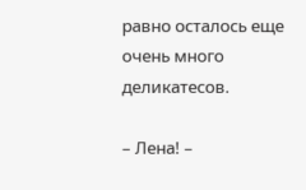равно осталось еще очень много деликатесов.

– Лена! –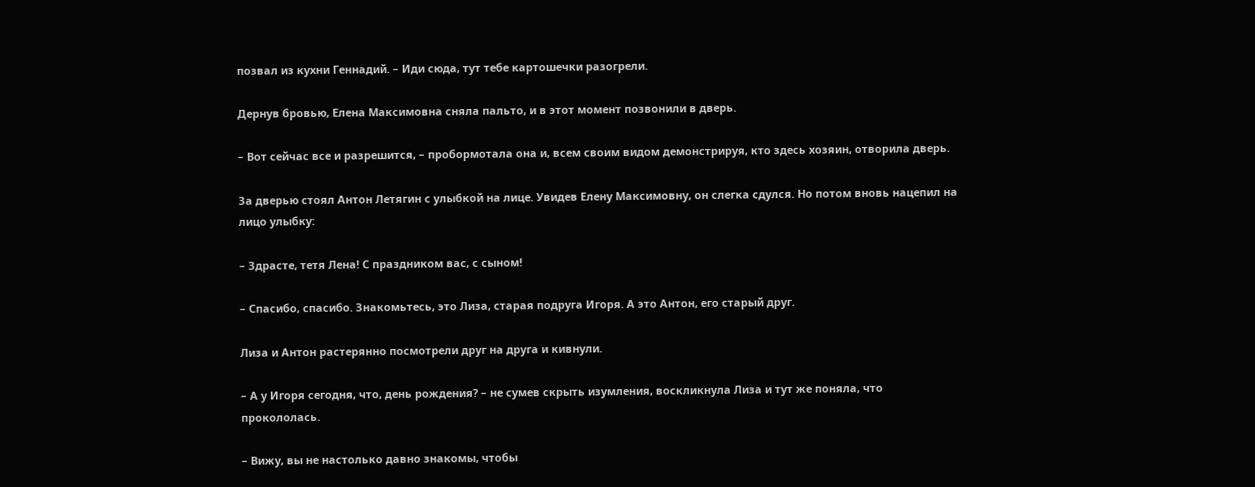позвал из кухни Геннадий. – Иди сюда, тут тебе картошечки разогрели.

Дернув бровью, Елена Максимовна сняла пальто, и в этот момент позвонили в дверь.

– Вот сейчас все и разрешится, – пробормотала она и, всем своим видом демонстрируя, кто здесь хозяин, отворила дверь.

За дверью стоял Антон Летягин с улыбкой на лице. Увидев Елену Максимовну, он слегка сдулся. Но потом вновь нацепил на лицо улыбку:

– Здрасте, тетя Лена! С праздником вас, с сыном!

– Спасибо, спасибо. Знакомьтесь, это Лиза, старая подруга Игоря. А это Антон, его старый друг.

Лиза и Антон растерянно посмотрели друг на друга и кивнули.

– А у Игоря сегодня, что, день рождения? – не сумев скрыть изумления, воскликнула Лиза и тут же поняла, что прокололась.

– Вижу, вы не настолько давно знакомы, чтобы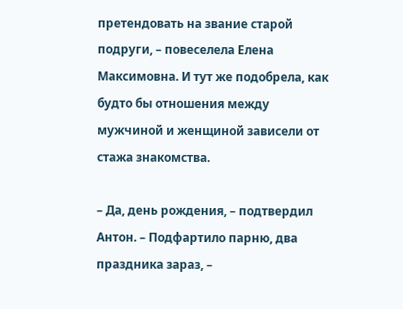претендовать на звание старой подруги, – повеселела Елена Максимовна. И тут же подобрела, как будто бы отношения между мужчиной и женщиной зависели от стажа знакомства.

– Да, день рождения, – подтвердил Антон. – Подфартило парню, два праздника зараз, –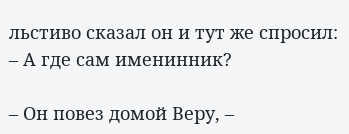льстиво сказал он и тут же спросил: – А где сам именинник?

– Он повез домой Веру, –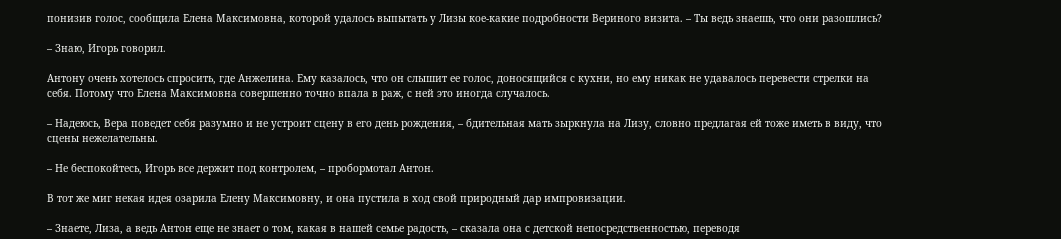понизив голос, сообщила Елена Максимовна, которой удалось выпытать у Лизы кое-какие подробности Вериного визита. – Ты ведь знаешь, что они разошлись?

– Знаю, Игорь говорил.

Антону очень хотелось спросить, где Анжелина. Ему казалось, что он слышит ее голос, доносящийся с кухни, но ему никак не удавалось перевести стрелки на себя. Потому что Елена Максимовна совершенно точно впала в раж, с ней это иногда случалось.

– Надеюсь, Вера поведет себя разумно и не устроит сцену в его день рождения, – бдительная мать зыркнула на Лизу, словно предлагая ей тоже иметь в виду, что сцены нежелательны.

– Не беспокойтесь, Игорь все держит под контролем, – пробормотал Антон.

В тот же миг некая идея озарила Елену Максимовну, и она пустила в ход свой природный дар импровизации.

– Знаете, Лиза, а ведь Антон еще не знает о том, какая в нашей семье радость, – сказала она с детской непосредственностью, переводя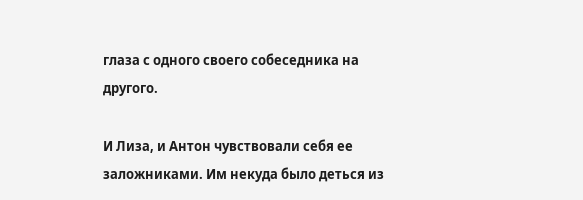глаза с одного своего собеседника на другого.

И Лиза, и Антон чувствовали себя ее заложниками. Им некуда было деться из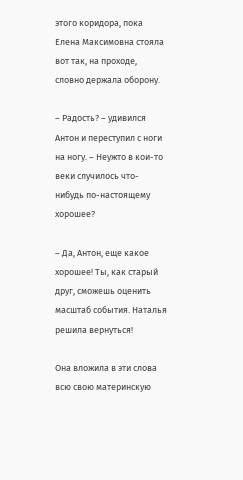этого коридора, пока Елена Максимовна стояла вот так, на проходе, словно держала оборону.

– Радость? – удивился Антон и переступил с ноги на ногу. – Неужто в кои-то веки случилось что-нибудь по-настоящему хорошее?

– Да, Антон, еще какое хорошее! Ты, как старый друг, сможешь оценить масштаб события. Наталья решила вернуться!

Она вложила в эти слова всю свою материнскую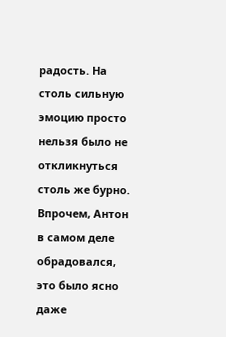радость. На столь сильную эмоцию просто нельзя было не откликнуться столь же бурно. Впрочем, Антон в самом деле обрадовался, это было ясно даже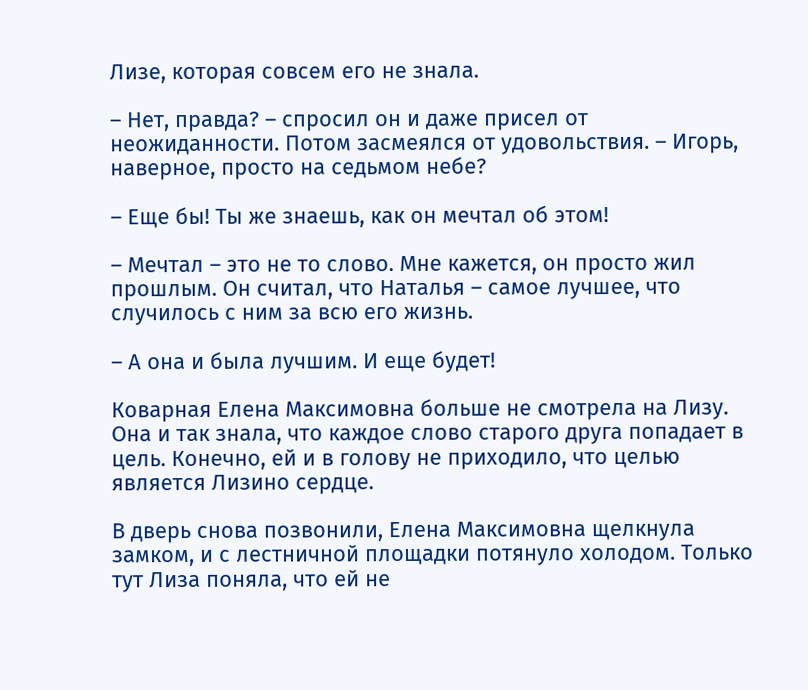Лизе, которая совсем его не знала.

– Нет, правда? – спросил он и даже присел от неожиданности. Потом засмеялся от удовольствия. – Игорь, наверное, просто на седьмом небе?

– Еще бы! Ты же знаешь, как он мечтал об этом!

– Мечтал – это не то слово. Мне кажется, он просто жил прошлым. Он считал, что Наталья – самое лучшее, что случилось с ним за всю его жизнь.

– А она и была лучшим. И еще будет!

Коварная Елена Максимовна больше не смотрела на Лизу. Она и так знала, что каждое слово старого друга попадает в цель. Конечно, ей и в голову не приходило, что целью является Лизино сердце.

В дверь снова позвонили, Елена Максимовна щелкнула замком, и с лестничной площадки потянуло холодом. Только тут Лиза поняла, что ей не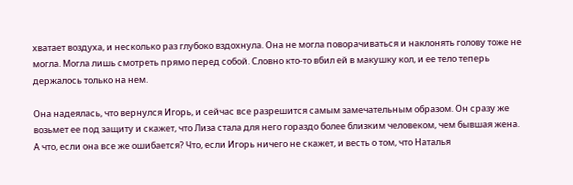хватает воздуха, и несколько раз глубоко вздохнула. Она не могла поворачиваться и наклонять голову тоже не могла. Могла лишь смотреть прямо перед собой. Словно кто-то вбил ей в макушку кол, и ее тело теперь держалось только на нем.

Она надеялась, что вернулся Игорь, и сейчас все разрешится самым замечательным образом. Он сразу же возьмет ее под защиту и скажет, что Лиза стала для него гораздо более близким человеком, чем бывшая жена. А что, если она все же ошибается? Что, если Игорь ничего не скажет, и весть о том, что Наталья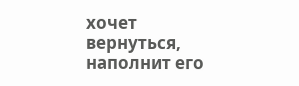хочет вернуться, наполнит его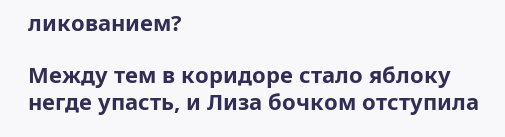ликованием?

Между тем в коридоре стало яблоку негде упасть, и Лиза бочком отступила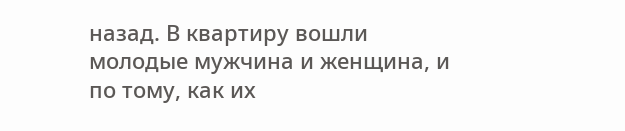назад. В квартиру вошли молодые мужчина и женщина, и по тому, как их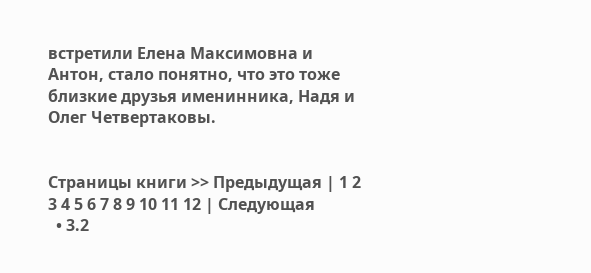встретили Елена Максимовна и Антон, стало понятно, что это тоже близкие друзья именинника, Надя и Олег Четвертаковы.


Страницы книги >> Предыдущая | 1 2 3 4 5 6 7 8 9 10 11 12 | Следующая
  • 3.2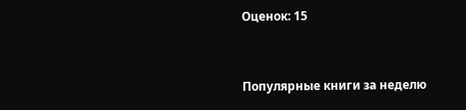Оценок: 15


Популярные книги за неделю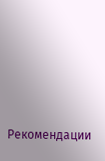Рекомендации